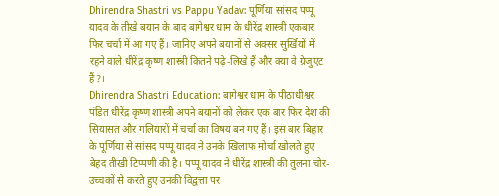Dhirendra Shastri vs Pappu Yadav: पूर्णिया सांसद पप्पू यादव के तीखे बयान के बाद बागेश्वर धाम के धीरेंद्र शास्त्री एकबार फिर चर्चा में आ गए हैं। जानिए अपने बयानों से अक्सर सुर्खियों में रहने वाले धीरेंद्र कृष्ण शास्त्री कितने पढ़े-लिखे हैं और क्या वे ग्रेजुएट हैं?।
Dhirendra Shastri Education: बागेश्वर धाम के पीठाधीश्वर पंडित धीरेंद्र कृष्ण शास्त्री अपने बयानों को लेकर एक बार फिर देश की सियासत और गलियारों में चर्चा का विषय बन गए हैं। इस बार बिहार के पूर्णिया से सांसद पप्पू यादव ने उनके खिलाफ मोर्चा खोलते हुए बेहद तीखी टिप्पणी की है। पप्पू यादव ने धीरेंद्र शास्त्री की तुलना चोर-उच्चकों से करते हुए उनकी विद्वत्ता पर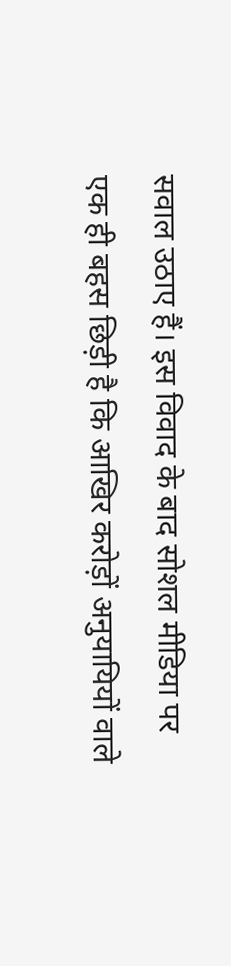सवाल उठाए हैं। इस विवाद के बाद सोशल मीडिया पर एक ही बहस छिड़ी है कि आखिर करोड़ों अनुयायियों वाले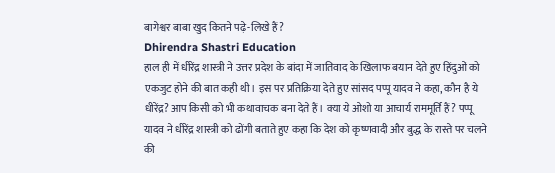बागेश्वर बाबा खुद कितने पढ़े-लिखे हैं?
Dhirendra Shastri Education
हाल ही में धीरेंद्र शास्त्री ने उत्तर प्रदेश के बांदा में जातिवाद के खिलाफ बयान देते हुए हिंदुओं को एकजुट होने की बात कही थी। इस पर प्रतिक्रिया देते हुए सांसद पप्पू यादव ने कहा, कौन है ये धीरेंद्र? आप किसी को भी कथावाचक बना देते हैं। क्या ये ओशो या आचार्य राममूर्ति हैं? पप्पू यादव ने धीरेंद्र शास्त्री को ढोंगी बताते हुए कहा कि देश को कृष्णवादी और बुद्ध के रास्ते पर चलने की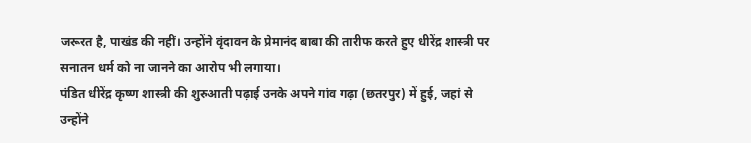जरूरत है, पाखंड की नहीं। उन्होंने वृंदावन के प्रेमानंद बाबा की तारीफ करते हुए धीरेंद्र शास्त्री पर सनातन धर्म को ना जानने का आरोप भी लगाया।
पंडित धीरेंद्र कृष्ण शास्त्री की शुरुआती पढ़ाई उनके अपने गांव गढ़ा (छतरपुर) में हुई, जहां से उन्होंने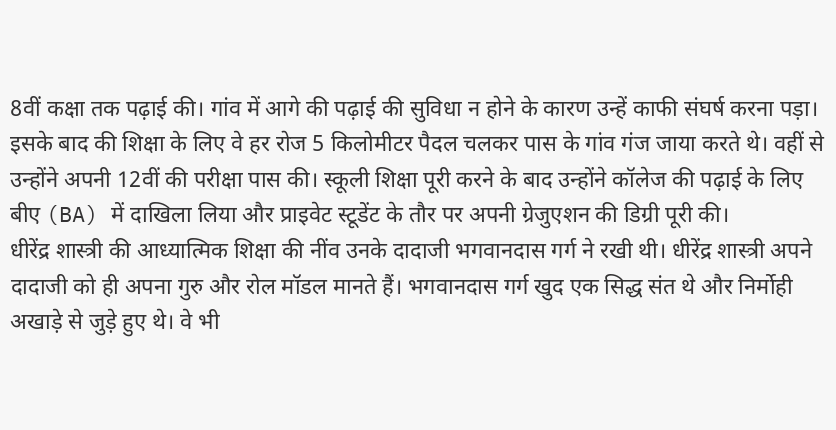8वीं कक्षा तक पढ़ाई की। गांव में आगे की पढ़ाई की सुविधा न होने के कारण उन्हें काफी संघर्ष करना पड़ा। इसके बाद की शिक्षा के लिए वे हर रोज 5 किलोमीटर पैदल चलकर पास के गांव गंज जाया करते थे। वहीं से उन्होंने अपनी 12वीं की परीक्षा पास की। स्कूली शिक्षा पूरी करने के बाद उन्होंने कॉलेज की पढ़ाई के लिए बीए (BA) में दाखिला लिया और प्राइवेट स्टूडेंट के तौर पर अपनी ग्रेजुएशन की डिग्री पूरी की।
धीरेंद्र शास्त्री की आध्यात्मिक शिक्षा की नींव उनके दादाजी भगवानदास गर्ग ने रखी थी। धीरेंद्र शास्त्री अपने दादाजी को ही अपना गुरु और रोल मॉडल मानते हैं। भगवानदास गर्ग खुद एक सिद्ध संत थे और निर्मोही अखाड़े से जुड़े हुए थे। वे भी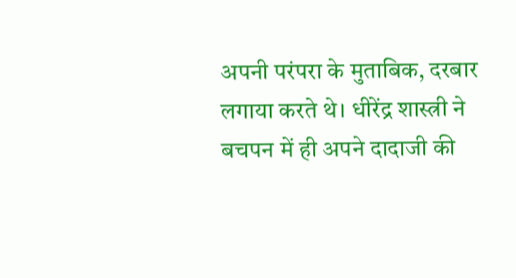अपनी परंपरा के मुताबिक, दरबार लगाया करते थे। धीरेंद्र शास्त्री ने बचपन में ही अपने दादाजी की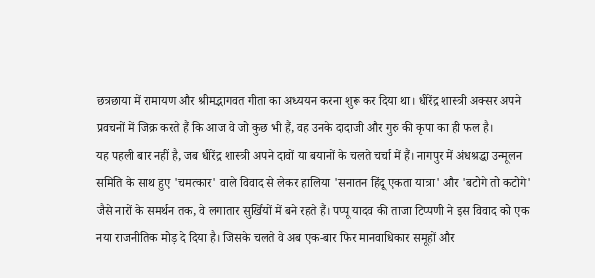छत्रछाया में रामायण और श्रीमद्भागवत गीता का अध्ययन करना शुरू कर दिया था। धीरेंद्र शास्त्री अक्सर अपने प्रवचनों में जिक्र करते हैं कि आज वे जो कुछ भी हैं, वह उनके दादाजी और गुरु की कृपा का ही फल है।
यह पहली बार नहीं है, जब धीरेंद्र शास्त्री अपने दावों या बयानों के चलते चर्चा में हैं। नागपुर में अंधश्रद्धा उन्मूलन समिति के साथ हुए 'चमत्कार' वाले विवाद से लेकर हालिया 'सनातन हिंदू एकता यात्रा' और 'बटोगे तो कटोगे' जैसे नारों के समर्थन तक, वे लगातार सुर्खियों में बने रहते हैं। पप्पू यादव की ताजा टिप्पणी ने इस विवाद को एक नया राजनीतिक मोड़ दे दिया है। जिसके चलते वे अब एक-बार फिर मानवाधिकार समूहों और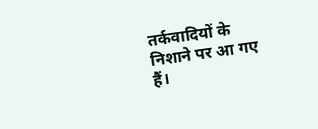तर्कवादियों के निशाने पर आ गए हैं।